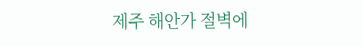제주 해안가 절벽에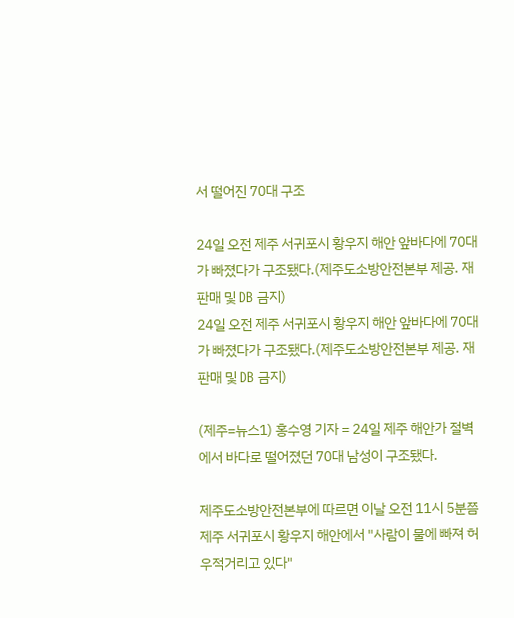서 떨어진 70대 구조

24일 오전 제주 서귀포시 황우지 해안 앞바다에 70대가 빠졌다가 구조됐다.(제주도소방안전본부 제공. 재판매 및 DB 금지)
24일 오전 제주 서귀포시 황우지 해안 앞바다에 70대가 빠졌다가 구조됐다.(제주도소방안전본부 제공. 재판매 및 DB 금지)

(제주=뉴스1) 홍수영 기자 = 24일 제주 해안가 절벽에서 바다로 떨어졌던 70대 남성이 구조됐다.

제주도소방안전본부에 따르면 이날 오전 11시 5분쯤 제주 서귀포시 황우지 해안에서 "사람이 물에 빠져 허우적거리고 있다"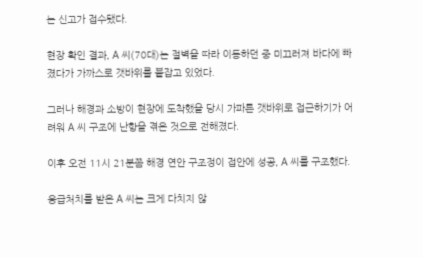는 신고가 접수됐다.

현장 확인 결과, A 씨(70대)는 절벽을 따라 이동하던 중 미끄러져 바다에 빠졌다가 가까스로 갯바위를 붙잡고 있었다.

그러나 해경과 소방이 현장에 도착했을 당시 가파른 갯바위로 접근하기가 어려워 A 씨 구조에 난항을 겪은 것으로 전해졌다.

이후 오전 11시 21분쯤 해경 연안 구조정이 접안에 성공, A 씨를 구조했다.

응급처치를 받은 A 씨는 크게 다치지 않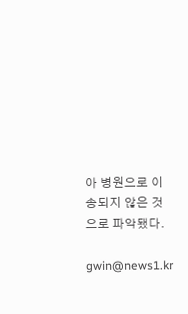아 병원으로 이송되지 않은 것으로 파악됐다.

gwin@news1.kr